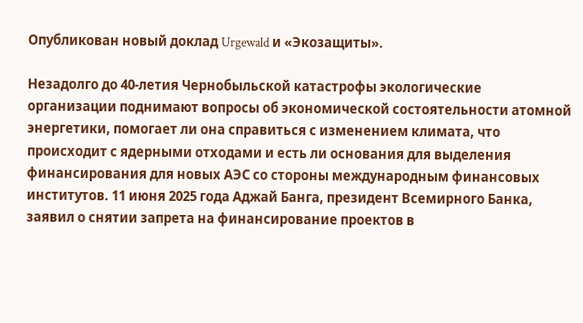Опубликован новый доклад Urgewald и «Экозащиты».

Незадолго до 40-летия Чернобыльской катастрофы экологические организации поднимают вопросы об экономической состоятельности атомной энергетики, помогает ли она справиться с изменением климата, что происходит с ядерными отходами и есть ли основания для выделения финансирования для новых АЭС со стороны международным финансовых институтов. 11 июня 2025 года Аджай Банга, президент Всемирного Банка, заявил о снятии запрета на финансирование проектов в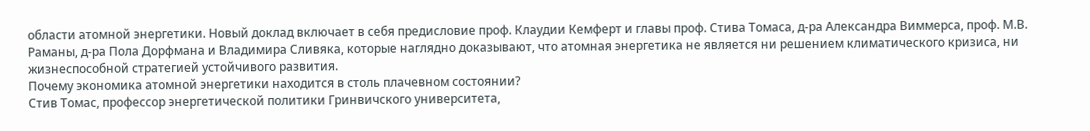области атомной энергетики. Новый доклад включает в себя предисловие проф. Клаудии Кемферт и главы проф. Стива Томаса, д-ра Александра Виммерса, проф. М.В. Раманы, д-ра Пола Дорфмана и Владимира Сливяка, которые наглядно доказывают, что атомная энергетика не является ни решением климатического кризиса, ни жизнеспособной стратегией устойчивого развития.
Почему экономика атомной энергетики находится в столь плачевном состоянии?
Стив Томас, профессор энергетической политики Гринвичского университета,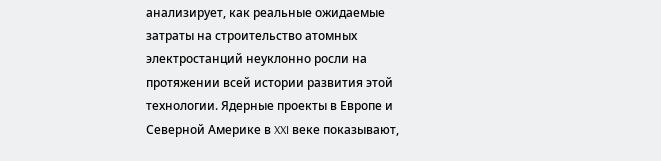анализирует, как реальные ожидаемые затраты на строительство атомных электростанций неуклонно росли на протяжении всей истории развития этой технологии. Ядерные проекты в Европе и Северной Америке в XXI веке показывают,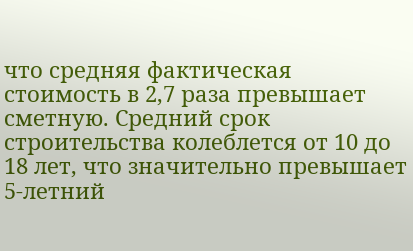что средняя фактическая стоимость в 2,7 раза превышает сметную. Средний срок строительства колеблется от 10 до 18 лет, что значительно превышает 5-летний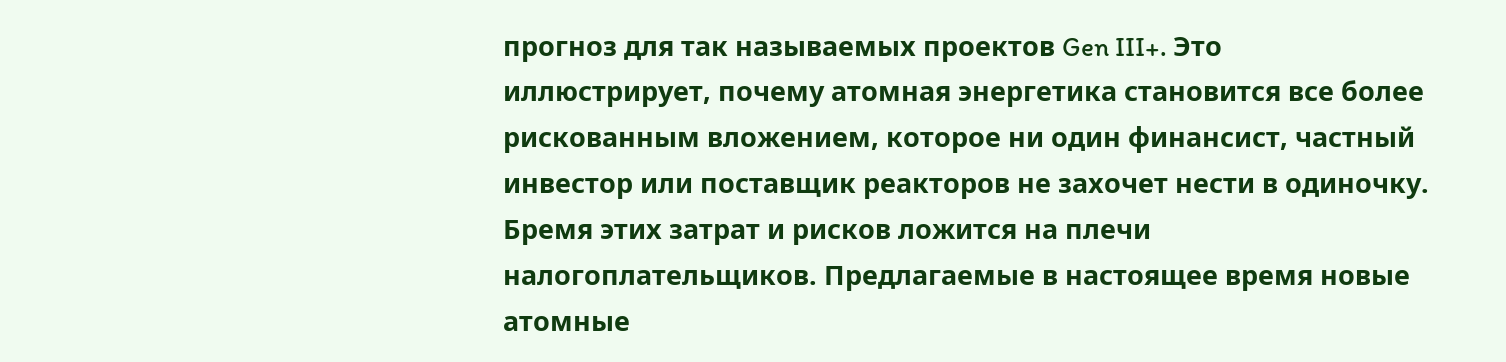прогноз для так называемых проектов Gen III+. Это иллюстрирует, почему атомная энергетика становится все более рискованным вложением, которое ни один финансист, частный инвестор или поставщик реакторов не захочет нести в одиночку. Бремя этих затрат и рисков ложится на плечи налогоплательщиков. Предлагаемые в настоящее время новые атомные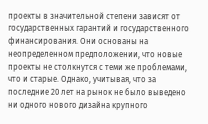проекты в значительной степени зависят от государственных гарантий и государственного финансирования. Они основаны на неопределенном предположении, что новые проекты не столкнутся с теми же проблемами, что и старые. Однако, учитывая, что за последние 20 лет на рынок не было выведено ни одного нового дизайна крупного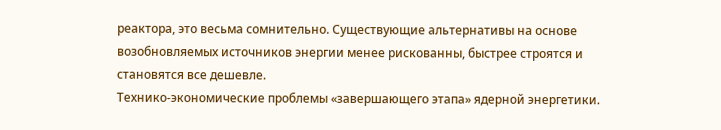реактора, это весьма сомнительно. Существующие альтернативы на основе возобновляемых источников энергии менее рискованны, быстрее строятся и становятся все дешевле.
Технико-экономические проблемы «завершающего этапа» ядерной энергетики.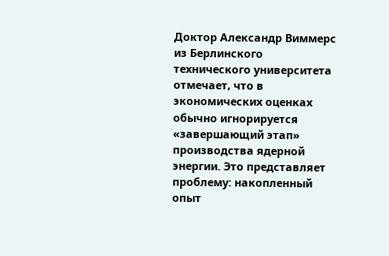Доктор Александр Виммерс из Берлинского технического университета отмечает, что в экономических оценках обычно игнорируется «завершающий этап» производства ядерной энергии. Это представляет проблему: накопленный опыт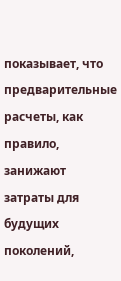показывает, что предварительные расчеты, как правило, занижают затраты для будущих поколений,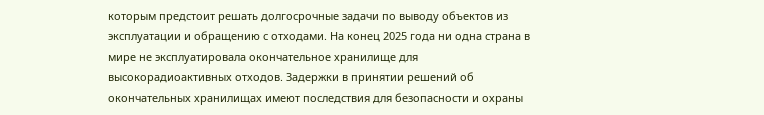которым предстоит решать долгосрочные задачи по выводу объектов из эксплуатации и обращению с отходами. На конец 2025 года ни одна страна в мире не эксплуатировала окончательное хранилище для высокорадиоактивных отходов. Задержки в принятии решений об окончательных хранилищах имеют последствия для безопасности и охраны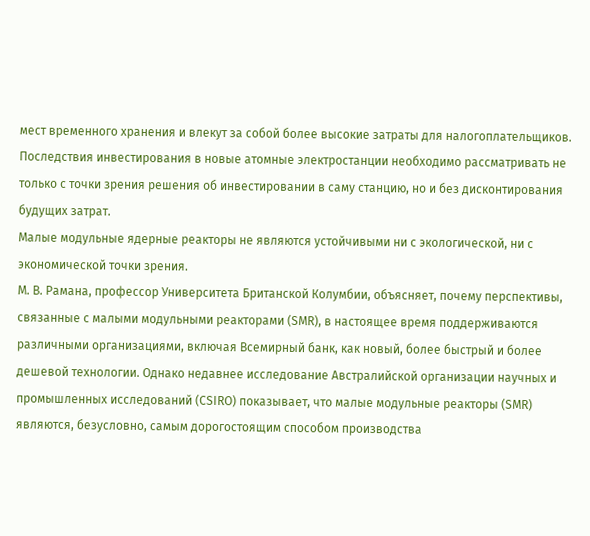мест временного хранения и влекут за собой более высокие затраты для налогоплательщиков. Последствия инвестирования в новые атомные электростанции необходимо рассматривать не только с точки зрения решения об инвестировании в саму станцию, но и без дисконтирования будущих затрат.
Малые модульные ядерные реакторы не являются устойчивыми ни с экологической, ни с экономической точки зрения.
М. В. Рамана, профессор Университета Британской Колумбии, объясняет, почему перспективы, связанные с малыми модульными реакторами (SMR), в настоящее время поддерживаются различными организациями, включая Всемирный банк, как новый, более быстрый и более дешевой технологии. Однако недавнее исследование Австралийской организации научных и промышленных исследований (CSIRO) показывает, что малые модульные реакторы (SMR) являются, безусловно, самым дорогостоящим способом производства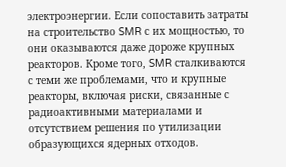электроэнергии. Если сопоставить затраты на строительство SMR с их мощностью, то они оказываются даже дороже крупных реакторов. Кроме того, SMR сталкиваются с теми же проблемами, что и крупные реакторы, включая риски, связанные с радиоактивными материалами и отсутствием решения по утилизации образующихся ядерных отходов.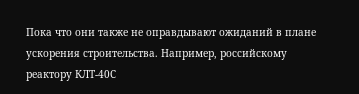Пока что они также не оправдывают ожиданий в плане ускорения строительства. Например, российскому реактору КЛТ-40С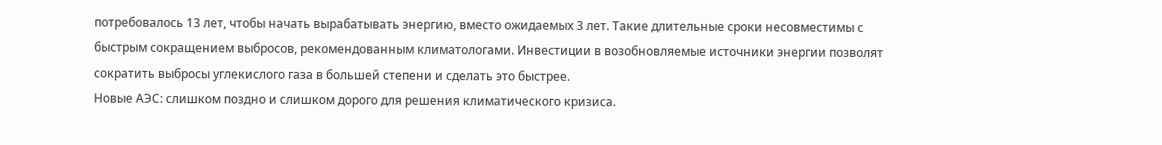потребовалось 13 лет, чтобы начать вырабатывать энергию, вместо ожидаемых 3 лет. Такие длительные сроки несовместимы с быстрым сокращением выбросов, рекомендованным климатологами. Инвестиции в возобновляемые источники энергии позволят сократить выбросы углекислого газа в большей степени и сделать это быстрее.
Новые АЭС: слишком поздно и слишком дорого для решения климатического кризиса.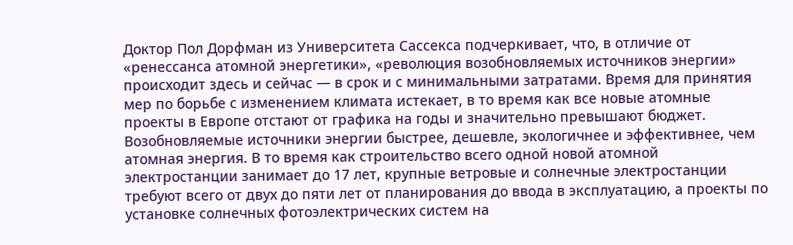Доктор Пол Дорфман из Университета Сассекса подчеркивает, что, в отличие от «ренессанса атомной энергетики», «революция возобновляемых источников энергии» происходит здесь и сейчас — в срок и с минимальными затратами. Время для принятия мер по борьбе с изменением климата истекает, в то время как все новые атомные проекты в Европе отстают от графика на годы и значительно превышают бюджет. Возобновляемые источники энергии быстрее, дешевле, экологичнее и эффективнее, чем атомная энергия. В то время как строительство всего одной новой атомной электростанции занимает до 17 лет, крупные ветровые и солнечные электростанции требуют всего от двух до пяти лет от планирования до ввода в эксплуатацию, а проекты по установке солнечных фотоэлектрических систем на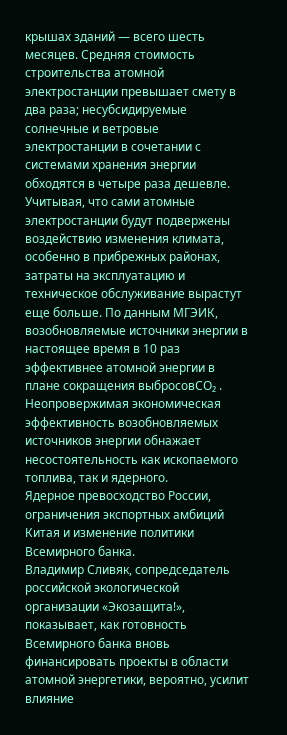крышах зданий — всего шесть месяцев. Средняя стоимость строительства атомной электростанции превышает смету в два раза; несубсидируемые солнечные и ветровые электростанции в сочетании с системами хранения энергии обходятся в четыре раза дешевле. Учитывая, что сами атомные электростанции будут подвержены воздействию изменения климата, особенно в прибрежных районах, затраты на эксплуатацию и техническое обслуживание вырастут еще больше. По данным МГЭИК, возобновляемые источники энергии в настоящее время в 10 раз эффективнее атомной энергии в плане сокращения выбросовCO₂ . Неопровержимая экономическая эффективность возобновляемых источников энергии обнажает несостоятельность как ископаемого топлива, так и ядерного.
Ядерное превосходство России, ограничения экспортных амбиций Китая и изменение политики Всемирного банка.
Владимир Сливяк, сопредседатель российской экологической организации «Экозащита!», показывает, как готовность Всемирного банка вновь финансировать проекты в области атомной энергетики, вероятно, усилит влияние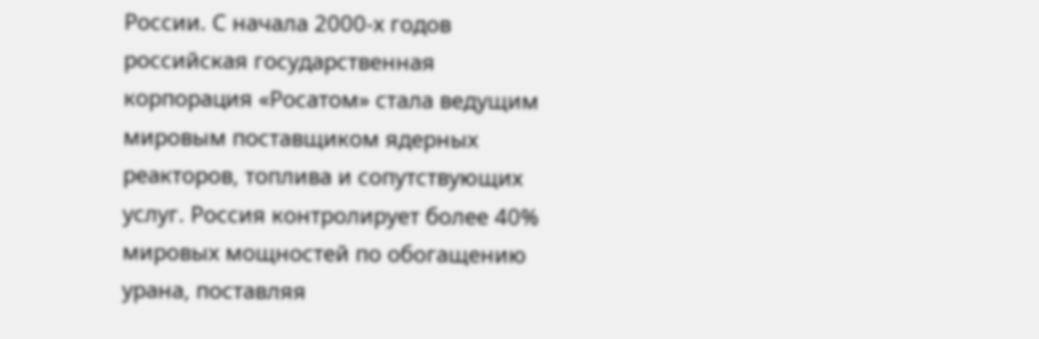России. С начала 2000-х годов российская государственная корпорация «Росатом» стала ведущим мировым поставщиком ядерных реакторов, топлива и сопутствующих услуг. Россия контролирует более 40% мировых мощностей по обогащению урана, поставляя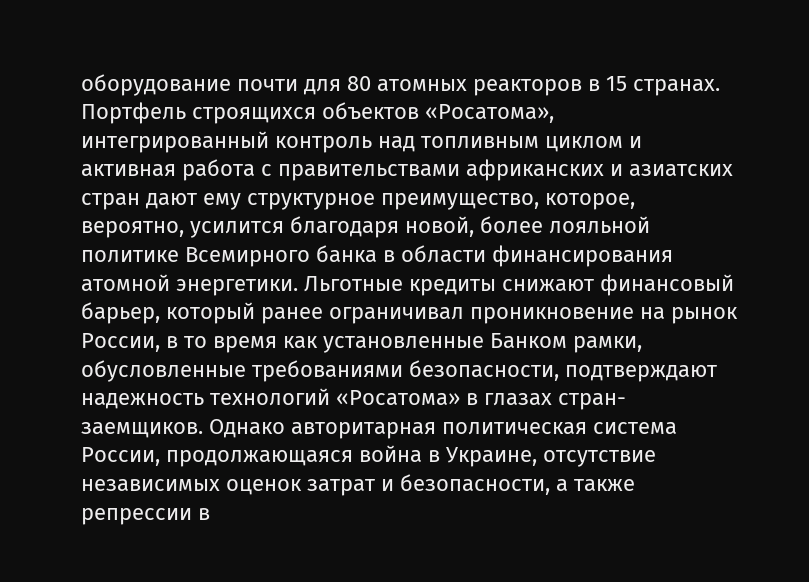оборудование почти для 80 атомных реакторов в 15 странах. Портфель строящихся объектов «Росатома», интегрированный контроль над топливным циклом и активная работа с правительствами африканских и азиатских стран дают ему структурное преимущество, которое, вероятно, усилится благодаря новой, более лояльной политике Всемирного банка в области финансирования атомной энергетики. Льготные кредиты снижают финансовый барьер, который ранее ограничивал проникновение на рынок России, в то время как установленные Банком рамки, обусловленные требованиями безопасности, подтверждают надежность технологий «Росатома» в глазах стран-заемщиков. Однако авторитарная политическая система России, продолжающаяся война в Украине, отсутствие независимых оценок затрат и безопасности, а также репрессии в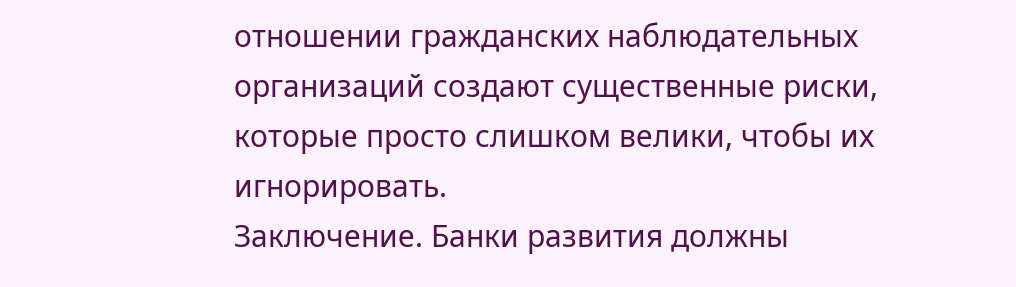отношении гражданских наблюдательных организаций создают существенные риски, которые просто слишком велики, чтобы их игнорировать.
Заключение. Банки развития должны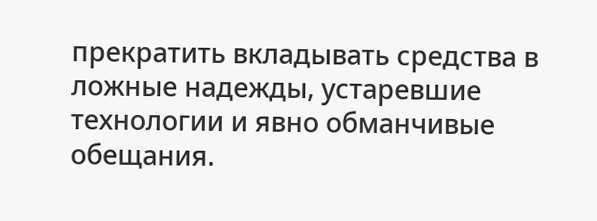прекратить вкладывать средства в ложные надежды, устаревшие технологии и явно обманчивые обещания.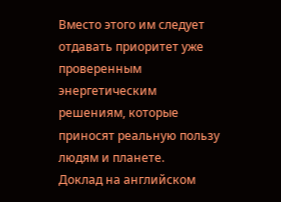Вместо этого им следует отдавать приоритет уже проверенным энергетическим решениям, которые приносят реальную пользу людям и планете.
Доклад на английском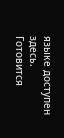языке доступен здесь.
Готовится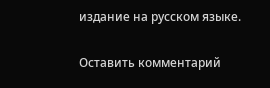издание на русском языке.

Оставить комментарий